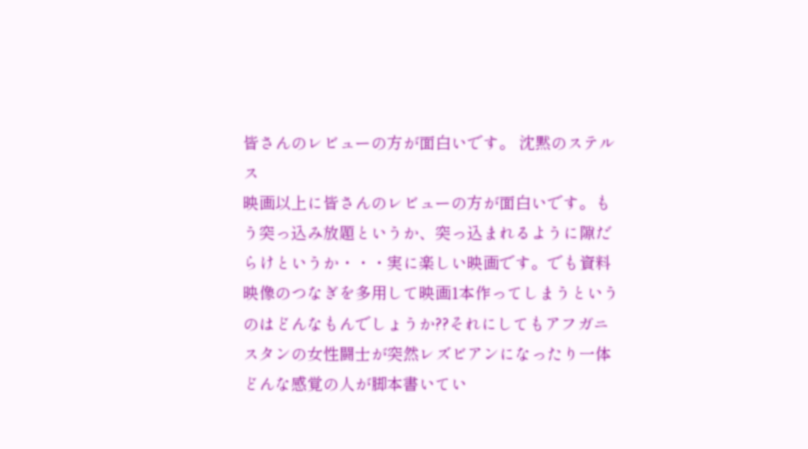皆さんのレビューの方が面白いです。 沈黙のステルス
映画以上に皆さんのレビューの方が面白いです。もう突っ込み放題というか、突っ込まれるように隙だらけというか・・・実に楽しい映画です。でも資料映像のつなぎを多用して映画1本作ってしまうというのはどんなもんでしょうか??それにしてもアフガニスタンの女性闘士が突然レズビアンになったり一体どんな感覚の人が脚本書いてい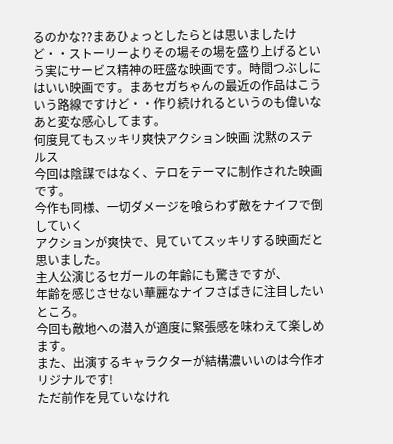るのかな??まあひょっとしたらとは思いましたけど・・ストーリーよりその場その場を盛り上げるという実にサービス精神の旺盛な映画です。時間つぶしにはいい映画です。まあセガちゃんの最近の作品はこういう路線ですけど・・作り続けれるというのも偉いなあと変な感心してます。
何度見てもスッキリ爽快アクション映画 沈黙のステルス
今回は陰謀ではなく、テロをテーマに制作された映画です。
今作も同様、一切ダメージを喰らわず敵をナイフで倒していく
アクションが爽快で、見ていてスッキリする映画だと思いました。
主人公演じるセガールの年齢にも驚きですが、
年齢を感じさせない華麗なナイフさばきに注目したいところ。
今回も敵地への潜入が適度に緊張感を味わえて楽しめます。
また、出演するキャラクターが結構濃いいのは今作オリジナルです!
ただ前作を見ていなけれ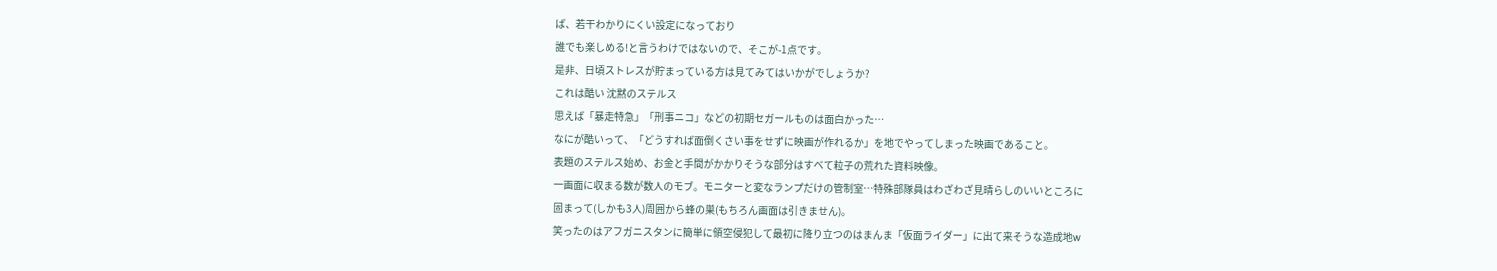ば、若干わかりにくい設定になっており
誰でも楽しめる!と言うわけではないので、そこが-1点です。
是非、日頃ストレスが貯まっている方は見てみてはいかがでしょうか?
これは酷い 沈黙のステルス
思えば「暴走特急」「刑事ニコ」などの初期セガールものは面白かった…
なにが酷いって、「どうすれば面倒くさい事をせずに映画が作れるか」を地でやってしまった映画であること。
表題のステルス始め、お金と手間がかかりそうな部分はすべて粒子の荒れた資料映像。
一画面に収まる数が数人のモブ。モニターと変なランプだけの管制室…特殊部隊員はわざわざ見晴らしのいいところに
固まって(しかも3人)周囲から蜂の巣(もちろん画面は引きません)。
笑ったのはアフガニスタンに簡単に領空侵犯して最初に降り立つのはまんま「仮面ライダー」に出て来そうな造成地w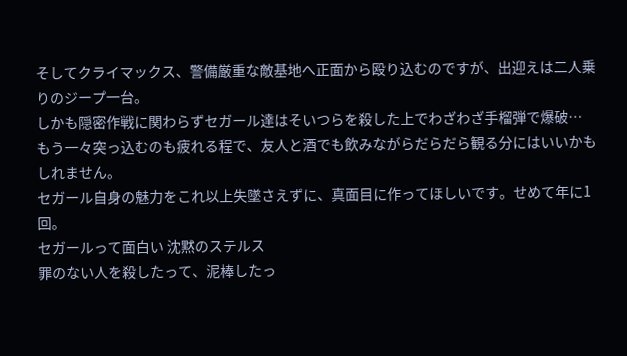そしてクライマックス、警備厳重な敵基地へ正面から殴り込むのですが、出迎えは二人乗りのジープ一台。
しかも隠密作戦に関わらずセガール達はそいつらを殺した上でわざわざ手榴弾で爆破…
もう一々突っ込むのも疲れる程で、友人と酒でも飲みながらだらだら観る分にはいいかもしれません。
セガール自身の魅力をこれ以上失墜さえずに、真面目に作ってほしいです。せめて年に1回。
セガールって面白い 沈黙のステルス
罪のない人を殺したって、泥棒したっ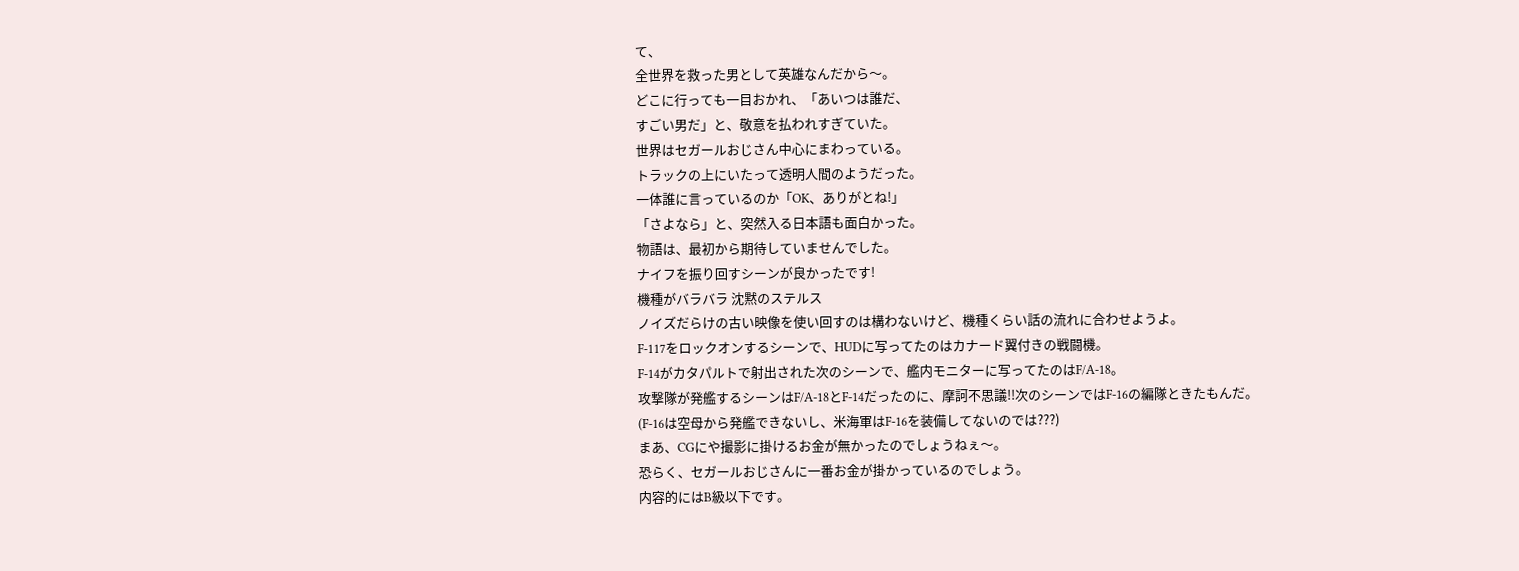て、
全世界を救った男として英雄なんだから〜。
どこに行っても一目おかれ、「あいつは誰だ、
すごい男だ」と、敬意を払われすぎていた。
世界はセガールおじさん中心にまわっている。
トラックの上にいたって透明人間のようだった。
一体誰に言っているのか「OK、ありがとね!」
「さよなら」と、突然入る日本語も面白かった。
物語は、最初から期待していませんでした。
ナイフを振り回すシーンが良かったです!
機種がバラバラ 沈黙のステルス
ノイズだらけの古い映像を使い回すのは構わないけど、機種くらい話の流れに合わせようよ。
F-117をロックオンするシーンで、HUDに写ってたのはカナード翼付きの戦闘機。
F-14がカタパルトで射出された次のシーンで、艦内モニターに写ってたのはF/A-18。
攻撃隊が発艦するシーンはF/A-18とF-14だったのに、摩訶不思議!!次のシーンではF-16の編隊ときたもんだ。
(F-16は空母から発艦できないし、米海軍はF-16を装備してないのでは???)
まあ、CGにや撮影に掛けるお金が無かったのでしょうねぇ〜。
恐らく、セガールおじさんに一番お金が掛かっているのでしょう。
内容的にはB級以下です。